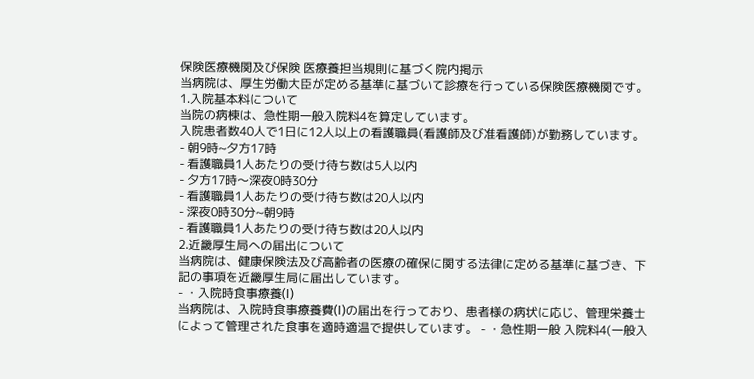保険医療機関及び保険 医療養担当規則に基づく院内掲示
当病院は、厚生労働大臣が定める基準に基づいて診療を行っている保険医療機関です。
1.入院基本料について
当院の病棟は、急性期一般入院料4を算定しています。
入院患者数40人で1日に12人以上の看護職員(看護師及び准看護師)が勤務しています。
- 朝9時~夕方17時
- 看護職員1人あたりの受け待ち数は5人以内
- 夕方17時〜深夜0時30分
- 看護職員1人あたりの受け待ち数は20人以内
- 深夜0時30分~朝9時
- 看護職員1人あたりの受け待ち数は20人以内
2.近畿厚生局への届出について
当病院は、健康保険法及び高齢者の医療の確保に関する法律に定める基準に基づき、下記の事項を近畿厚生局に届出しています。
- ・入院時食事療養(I)
当病院は、入院時食事療養費(I)の届出を行っており、患者様の病状に応じ、管理栄養士によって管理された食事を適時適温で提供しています。 - ・急性期一般 入院料4(一般入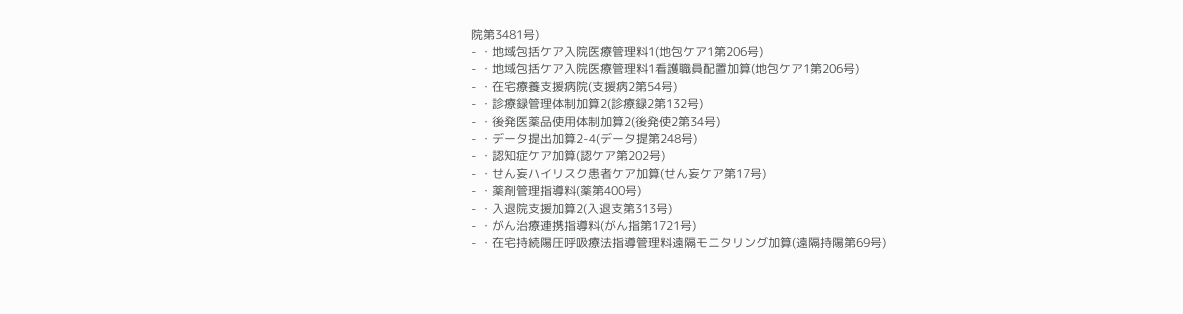院第3481号)
- ・地域包括ケア入院医療管理料1(地包ケア1第206号)
- ・地域包括ケア入院医療管理料1看護職員配置加算(地包ケア1第206号)
- ・在宅療養支援病院(支援病2第54号)
- ・診療録管理体制加算2(診療録2第132号)
- ・後発医薬品使用体制加算2(後発使2第34号)
- ・データ提出加算2-4(データ提第248号)
- ・認知症ケア加算(認ケア第202号)
- ・せん妄ハイリスク患者ケア加算(せん妄ケア第17号)
- ・薬剤管理指導料(薬第400号)
- ・入退院支援加算2(入退支第313号)
- ・がん治療連携指導料(がん指第1721号)
- ・在宅持続陽圧呼吸療法指導管理料遠隔モニタリング加算(遠隔持陽第69号)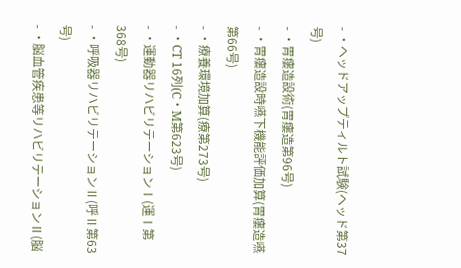- ・ヘッドアップティルト試験(ヘッド第37号)
- ・胃瘻造設術(胃瘻造第96号)
- ・胃瘻造設時嚥下機能評価加算(胃瘻造嚥第66号)
- ・療養環境加算(療第273号)
- ・CT 16列(C・M第623号)
- ・運動器リハビリテーションⅠ(運Ⅰ第368号)
- ・呼吸器リハビリテーションⅡ(呼Ⅱ第63号)
- ・脳血管疾患等リハビリテーションⅡ(脳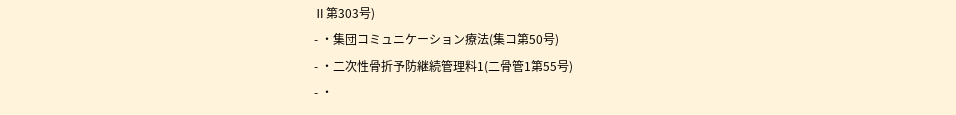Ⅱ第303号)
- ・集団コミュニケーション療法(集コ第50号)
- ・二次性骨折予防継続管理料1(二骨管1第55号)
- ・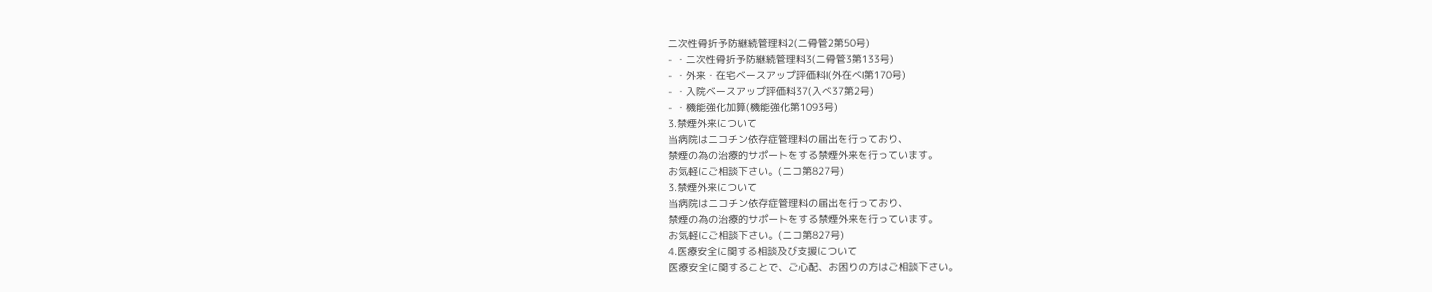二次性骨折予防継続管理料2(二骨管2第50号)
- ・二次性骨折予防継続管理料3(二骨管3第133号)
- ・外来・在宅ベースアップ評価料I(外在べI第170号)
- ・入院ベースアップ評価料37(入べ37第2号)
- ・機能強化加算(機能強化第1093号)
3.禁煙外来について
当病院はニコチン依存症管理料の届出を行っており、
禁煙の為の治療的サポートをする禁煙外来を行っています。
お気軽にご相談下さい。(ニコ第827号)
3.禁煙外来について
当病院はニコチン依存症管理料の届出を行っており、
禁煙の為の治療的サポートをする禁煙外来を行っています。
お気軽にご相談下さい。(ニコ第827号)
4.医療安全に関する相談及び支援について
医療安全に関することで、ご心配、お困りの方はご相談下さい。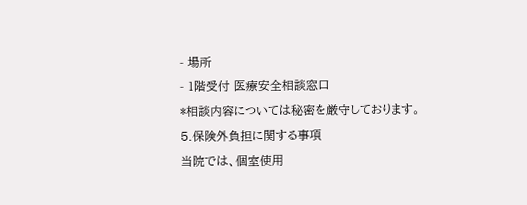- 場所
- 1階受付 医療安全相談窓口
*相談内容については秘密を厳守しております。
5.保険外負担に関する事項
当院では、個室使用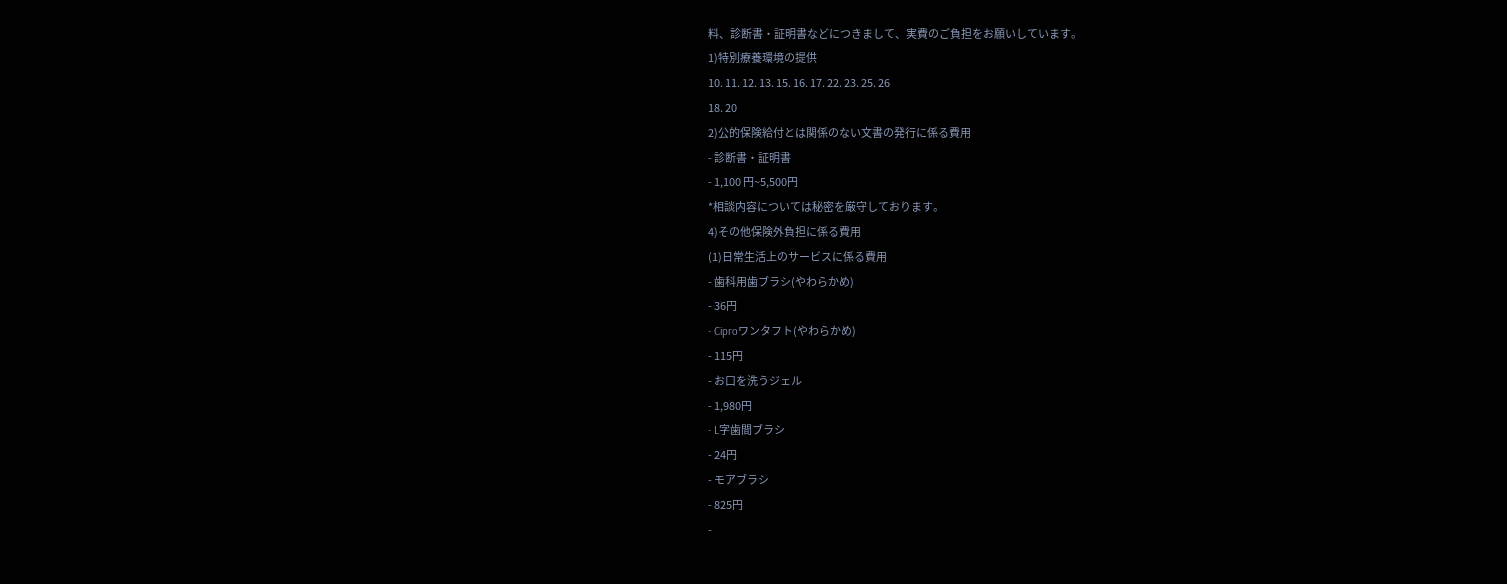料、診断書・証明書などにつきまして、実費のご負担をお願いしています。
1)特別療養環境の提供
10. 11. 12. 13. 15. 16. 17. 22. 23. 25. 26
18. 20
2)公的保険給付とは関係のない文書の発行に係る費用
- 診断書・証明書
- 1,100 円~5,500円
*相談内容については秘密を厳守しております。
4)その他保険外負担に係る費用
(1)日常生活上のサービスに係る費用
- 歯科用歯ブラシ(やわらかめ)
- 36円
- Ciproワンタフト(やわらかめ)
- 115円
- お口を洗うジェル
- 1,980円
- L字歯間ブラシ
- 24円
- モアブラシ
- 825円
-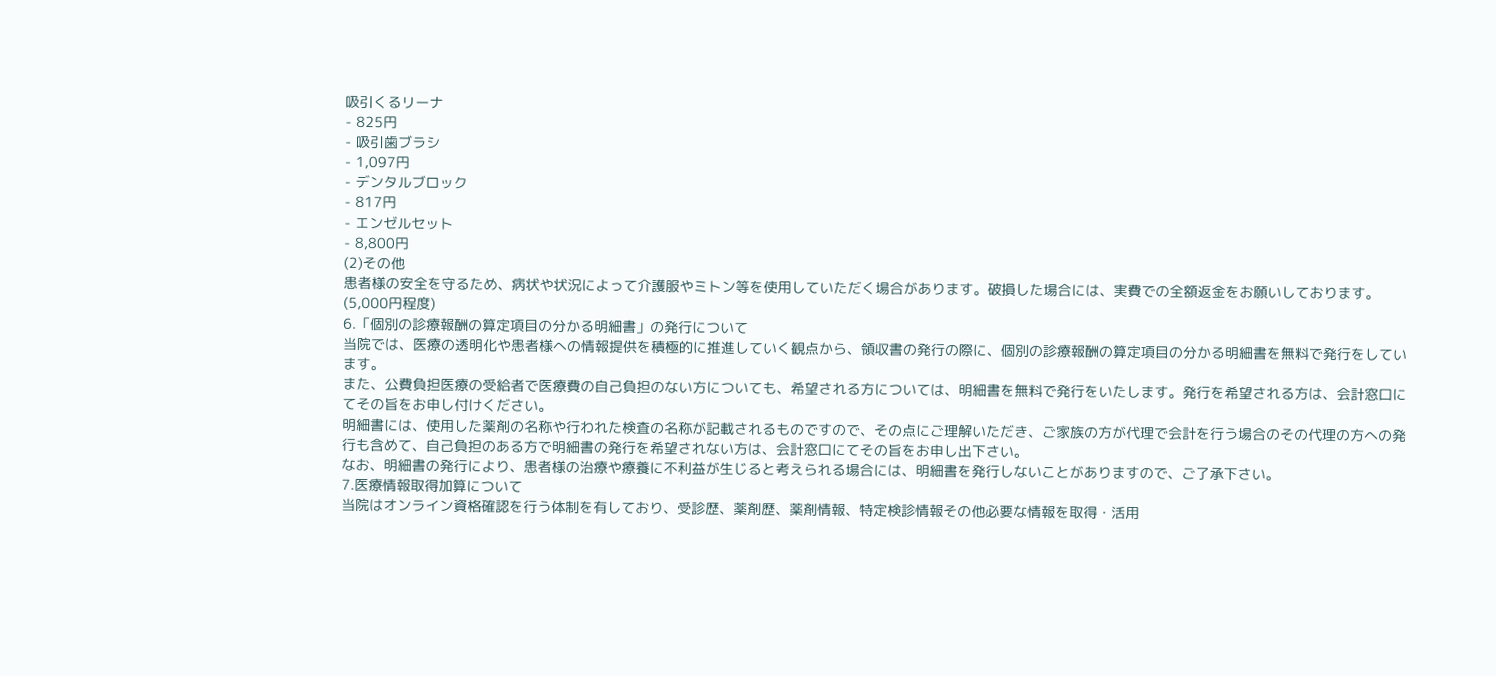吸引くるリーナ
- 825円
- 吸引歯ブラシ
- 1,097円
- デンタルブロック
- 817円
- エンゼルセット
- 8,800円
(2)その他
患者様の安全を守るため、病状や状況によって介護服やミトン等を使用していただく場合があります。破損した場合には、実費での全額返金をお願いしております。(5,000円程度)
6.「個別の診療報酬の算定項目の分かる明細書」の発行について
当院では、医療の透明化や患者様への情報提供を積極的に推進していく観点から、領収書の発行の際に、個別の診療報酬の算定項目の分かる明細書を無料で発行をしています。
また、公費負担医療の受給者で医療費の自己負担のない方についても、希望される方については、明細書を無料で発行をいたします。発行を希望される方は、会計窓口にてその旨をお申し付けください。
明細書には、使用した薬剤の名称や行われた検査の名称が記載されるものですので、その点にご理解いただき、ご家族の方が代理で会計を行う場合のその代理の方への発行も含めて、自己負担のある方で明細書の発行を希望されない方は、会計窓口にてその旨をお申し出下さい。
なお、明細書の発行により、患者様の治療や療養に不利益が生じると考えられる場合には、明細書を発行しないことがありますので、ご了承下さい。
7.医療情報取得加算について
当院はオンライン資格確認を行う体制を有しており、受診歴、薬剤歴、薬剤情報、特定検診情報その他必要な情報を取得・活用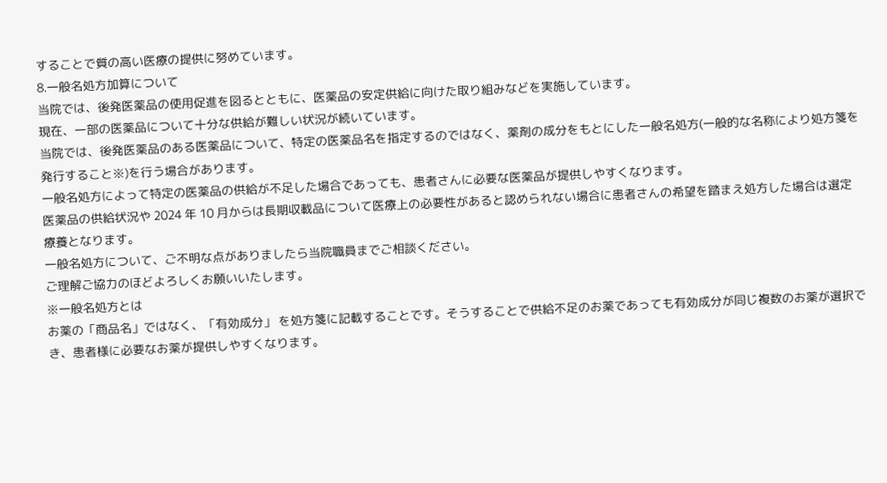することで質の高い医療の提供に努めています。
8.一般名処方加算について
当院では、後発医薬品の使用促進を図るとともに、医薬品の安定供給に向けた取り組みなどを実施しています。
現在、一部の医薬品について十分な供給が難しい状況が続いています。
当院では、後発医薬品のある医薬品について、特定の医薬品名を指定するのではなく、薬剤の成分をもとにした一般名処方(一般的な名称により処方箋を発行すること※)を行う場合があります。
一般名処方によって特定の医薬品の供給が不足した場合であっても、患者さんに必要な医薬品が提供しやすくなります。
医薬品の供給状況や 2024 年 10 月からは長期収載品について医療上の必要性があると認められない場合に患者さんの希望を踏まえ処方した場合は選定療養となります。
一般名処方について、ご不明な点がありましたら当院職員までご相談ください。
ご理解ご協力のほどよろしくお願いいたします。
※一般名処方とは
お薬の「商品名」ではなく、「有効成分」 を処方箋に記載することです。そうすることで供給不足のお薬であっても有効成分が同じ複数のお薬が選択でき、患者様に必要なお薬が提供しやすくなります。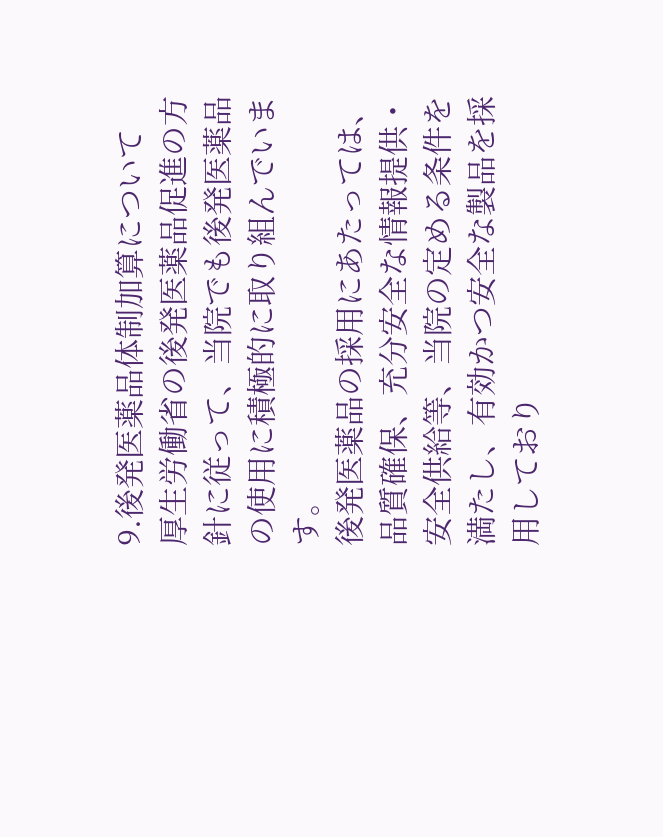9.後発医薬品体制加算について
厚生労働省の後発医薬品促進の方針に従って、当院でも後発医薬品の使用に積極的に取り組んでいます。
後発医薬品の採用にあたっては、品質確保、充分安全な情報提供・安全供給等、当院の定める条件を満たし、有効かつ安全な製品を採用しており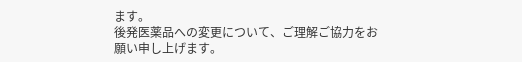ます。
後発医薬品への変更について、ご理解ご協力をお願い申し上げます。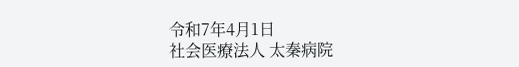令和7年4月1日
社会医療法人 太秦病院